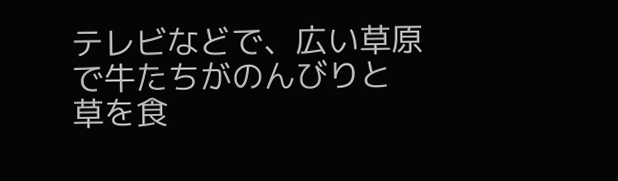テレビなどで、広い草原で牛たちがのんびりと
草を食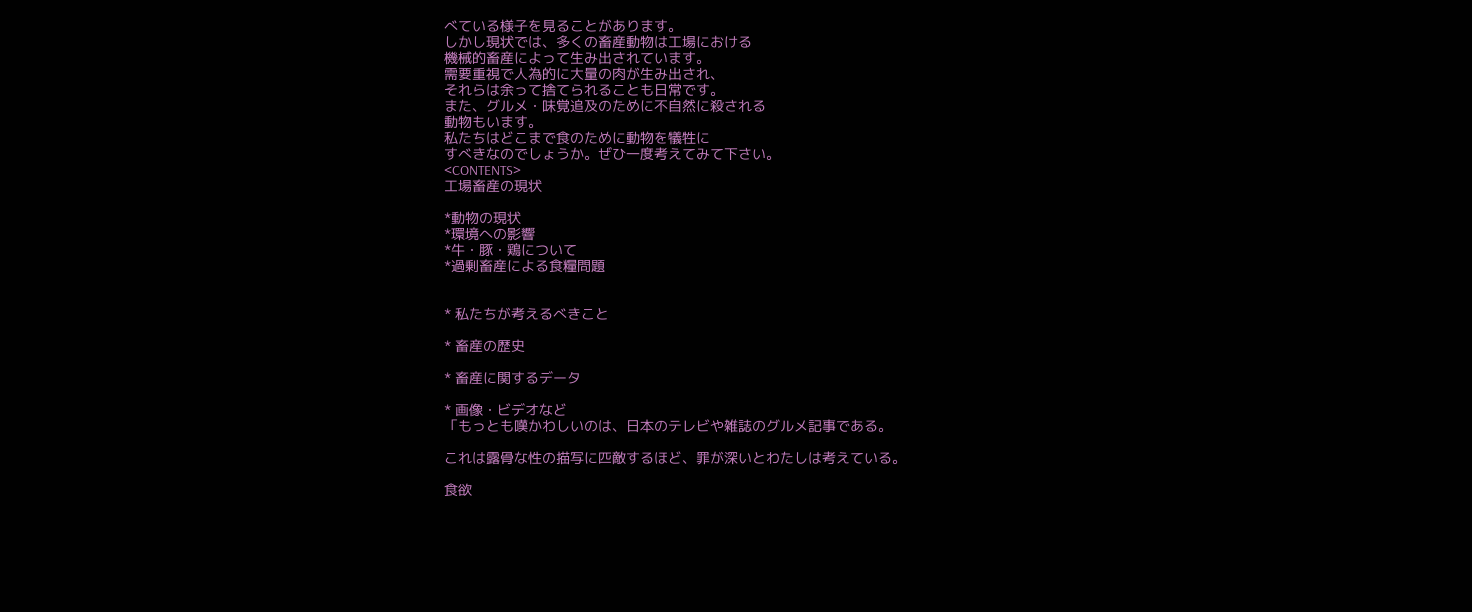べている様子を見ることがあります。
しかし現状では、多くの畜産動物は工場における
機械的畜産によって生み出されています。
需要重視で人為的に大量の肉が生み出され、
それらは余って捨てられることも日常です。
また、グルメ・味覚追及のために不自然に殺される
動物もいます。
私たちはどこまで食のために動物を犠牲に
すべきなのでしょうか。ぜひ一度考えてみて下さい。
<CONTENTS>
工場畜産の現状

*動物の現状
*環境への影響
*牛・豚・鶏について
*過剰畜産による食糧問題


* 私たちが考えるべきこと

* 畜産の歴史

* 畜産に関するデータ

* 画像・ビデオなど
「もっとも嘆かわしいのは、日本のテレビや雑誌のグルメ記事である。

これは露骨な性の描写に匹敵するほど、罪が深いとわたしは考えている。

食欲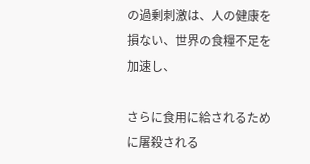の過剰刺激は、人の健康を損ない、世界の食糧不足を加速し、

さらに食用に給されるために屠殺される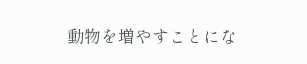動物を増やすことにな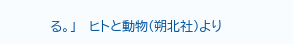る。」   ヒトと動物(朔北社)より